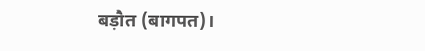बड़ौत (बागपत)।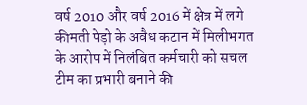वर्ष 2010 और वर्ष 2016 में क्षेत्र में लगे कीमती पेड़ो के अवैध कटान में मिलीभगत के आरोप में निलंबित कर्मचारी को सचल टीम का प्रभारी बनाने की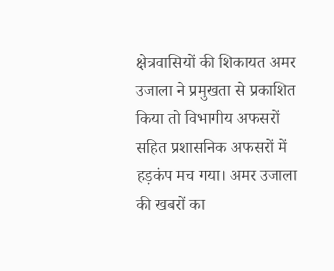क्षेत्रवासियों की शिकायत अमर उजाला ने प्रमुखता से प्रकाशित किया तो विभागीय अफसरों सहित प्रशासनिक अफसरों में हड़कंप मच गया। अमर उजाला की खबरों का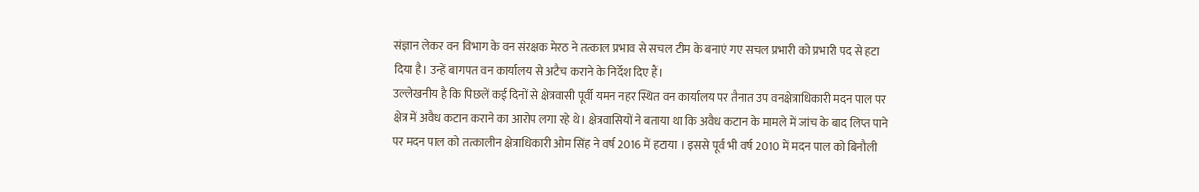संज्ञान लेकर वन विभाग के वन संरक्षक मेरठ ने तत्काल प्रभाव से सचल टीम के बनाएं गए सचल प्रभारी को प्रभारी पद से हटा दिया है। उन्हें बागपत वन कार्यालय से अटैच कराने के निर्देश दिए हैं।
उल्लेखनीय है कि पिछलें कई दिनों से क्षेत्रवासी पूर्वी यमन नहर स्थित वन कार्यालय पर तैनात उप वनक्षेत्राधिकारी मदन पाल पर क्षेत्र में अवैध कटान कराने का आरोप लगा रहे थे। क्षेत्रवासियों ने बताया था कि अवैध कटान के मामले में जांच के बाद लिप्त पाने पर मदन पाल को तत्कालीन क्षेत्राधिकारी ओम सिंह ने वर्ष 2016 में हटाया । इससे पूर्व भी वर्ष 2010 में मदन पाल को बिनौली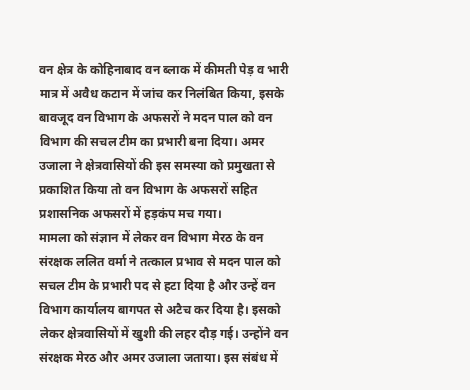वन क्षेत्र के कोहिनाबाद वन ब्लाक में कीमती पेड़ व भारी मात्र में अवैध कटान में जांच कर निलंबित किया, इसके बावजूद वन विभाग के अफसरों ने मदन पाल को वन विभाग की सचल टीम का प्रभारी बना दिया। अमर उजाला ने क्षेत्रवासियों की इस समस्या को प्रमुखता से प्रकाशित किया तो वन विभाग के अफसरों सहित प्रशासनिक अफसरों में हड़कंप मच गया।
मामला को संज्ञान में लेकर वन विभाग मेरठ के वन संरक्षक ललित वर्मा ने तत्काल प्रभाव से मदन पाल को सचल टीम के प्रभारी पद से हटा दिया है और उन्हें वन विभाग कार्यालय बागपत से अटैच कर दिया है। इसको लेकर क्षेत्रवासियों में खुशी की लहर दौड़ गई। उन्होंने वन संरक्षक मेरठ और अमर उजाला जताया। इस संबंध में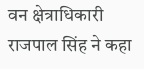वन क्षेत्राधिकारी राजपाल सिंह ने कहा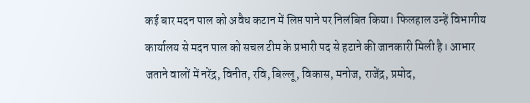कई बार मदन पाल को अवैध कटान में लिप्त पाने पर निलंबित किया। फिलहाल उन्हें विभागीय कार्यालय से मदन पाल को सचल टीम के प्रभारी पद से हटाने की जानकारी मिली है। आभार जताने वालों में नरेंद्र, विनीत, रवि, बिल्लू, विकास, मनोज, राजेंद्र, प्रमोद,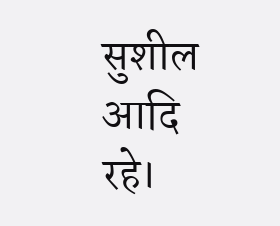सुशील आदि रहे।